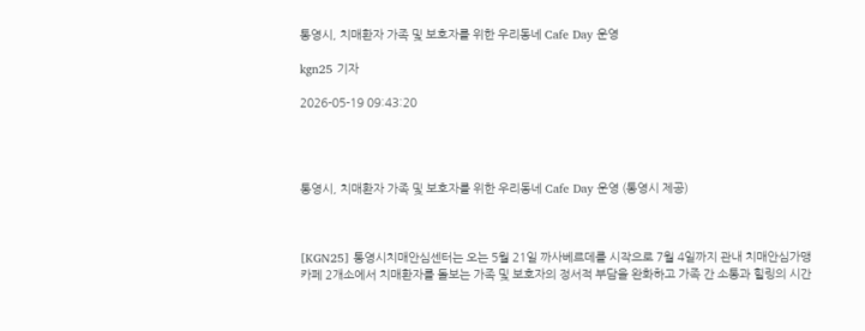통영시, 치매환자 가족 및 보호자를 위한 우리동네 Cafe Day 운영

kgn25 기자

2026-05-19 09:43:20




통영시, 치매환자 가족 및 보호자를 위한 우리동네 Cafe Day 운영 (통영시 제공)



[KGN25] 통영시치매안심센터는 오는 5월 21일 까사베르데를 시작으로 7월 4일까지 관내 치매안심가맹카페 2개소에서 치매환자를 돌보는 가족 및 보호자의 정서적 부담을 완화하고 가족 간 소통과 힐링의 시간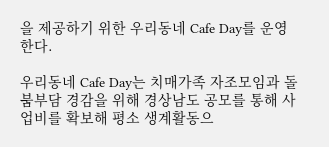을 제공하기 위한 우리동네 Cafe Day를 운영한다.

우리동네 Cafe Day는 치매가족 자조모임과 돌붐부담 경감을 위해 경상남도 공모를 통해 사업비를 확보해 평소 생계활동으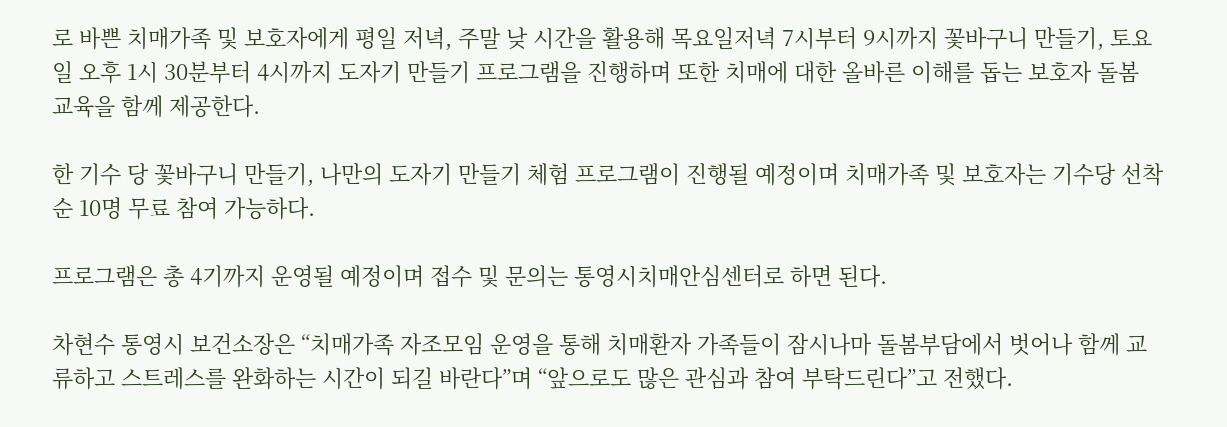로 바쁜 치매가족 및 보호자에게 평일 저녁, 주말 낮 시간을 활용해 목요일저녁 7시부터 9시까지 꽃바구니 만들기, 토요일 오후 1시 30분부터 4시까지 도자기 만들기 프로그램을 진행하며 또한 치매에 대한 올바른 이해를 돕는 보호자 돌봄 교육을 함께 제공한다.

한 기수 당 꽃바구니 만들기, 나만의 도자기 만들기 체험 프로그램이 진행될 예정이며 치매가족 및 보호자는 기수당 선착순 10명 무료 참여 가능하다.

프로그램은 총 4기까지 운영될 예정이며 접수 및 문의는 통영시치매안심센터로 하면 된다.

차현수 통영시 보건소장은 “치매가족 자조모임 운영을 통해 치매환자 가족들이 잠시나마 돌봄부담에서 벗어나 함께 교류하고 스트레스를 완화하는 시간이 되길 바란다”며 “앞으로도 많은 관심과 참여 부탁드린다”고 전했다.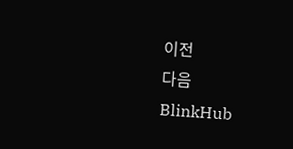이전
다음
BlinkHub